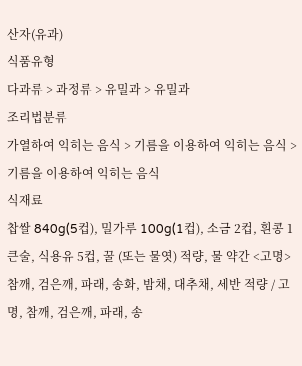산자(유과)
식품유형
다과류 > 과정류 > 유밀과 > 유밀과
조리법분류
가열하여 익히는 음식 > 기름을 이용하여 익히는 음식 > 기름을 이용하여 익히는 음식
식재료
찹쌀 840g(5컵), 밀가루 100g(1컵), 소금 2컵, 흰콩 1큰술, 식용유 5컵, 꿀 (또는 물엿) 적량, 물 약간 <고명> 참깨, 검은깨, 파래, 송화, 밤채, 대추채, 세반 적량 / 고명, 참깨, 검은깨, 파래, 송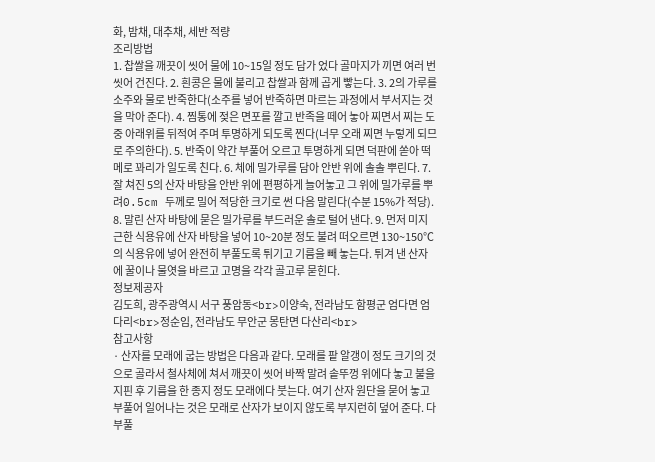화, 밤채, 대추채, 세반 적량
조리방법
1. 찹쌀을 깨끗이 씻어 물에 10~15일 정도 담가 었다 골마지가 끼면 여러 번 씻어 건진다. 2. 흰콩은 물에 불리고 찹쌀과 함께 곱게 빻는다. 3. 2의 가루를 소주와 물로 반죽한다(소주를 넣어 반죽하면 마르는 과정에서 부서지는 것을 막아 준다). 4. 찜통에 젖은 면포를 깔고 반족을 떼어 놓아 찌면서 찌는 도중 아래위를 뒤적여 주며 투명하게 되도록 찐다(너무 오래 찌면 누렇게 되므로 주의한다). 5. 반죽이 약간 부풀어 오르고 투명하게 되면 덕판에 쏟아 떡메로 꽈리가 일도록 친다. 6. 체에 밀가루를 담아 안반 위에 솔솔 뿌린다. 7. 잘 쳐진 5의 산자 바탕을 안반 위에 편평하게 늘어놓고 그 위에 밀가루를 뿌려0.5cm 두께로 밀어 적당한 크기로 썬 다음 말린다(수분 15%가 적당). 8. 말린 산자 바탕에 묻은 밀가루를 부드러운 솔로 털어 낸다. 9. 먼저 미지근한 식용유에 산자 바탕을 넣어 10~20분 정도 불려 떠오르면 130~150℃의 식용유에 넣어 완전히 부풀도록 튀기고 기름을 빼 놓는다. 튀겨 낸 산자에 꿀이나 물엿을 바르고 고명을 각각 골고루 묻힌다.
정보제공자
김도희, 광주광역시 서구 풍암동<br>이양숙, 전라남도 함평군 엄다면 엄다리<br>정순임, 전라남도 무안군 몽탄면 다산리<br>
참고사항
· 산자를 모래에 굽는 방법은 다음과 같다. 모래를 팥 알갱이 정도 크기의 것으로 골라서 철사체에 쳐서 깨끗이 씻어 바짝 말려 솥뚜껑 위에다 놓고 불을 지핀 후 기름을 한 종지 정도 모래에다 붓는다. 여기 산자 원단을 묻어 놓고 부풀어 일어나는 것은 모래로 산자가 보이지 않도록 부지런히 덮어 준다. 다 부풀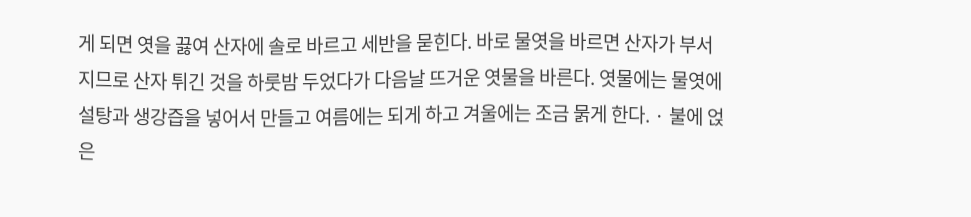게 되면 엿을 끓여 산자에 솔로 바르고 세반을 묻힌다. 바로 물엿을 바르면 산자가 부서지므로 산자 튀긴 것을 하룻밤 두었다가 다음날 뜨거운 엿물을 바른다. 엿물에는 물엿에 설탕과 생강즙을 넣어서 만들고 여름에는 되게 하고 겨울에는 조금 묽게 한다. · 불에 얹은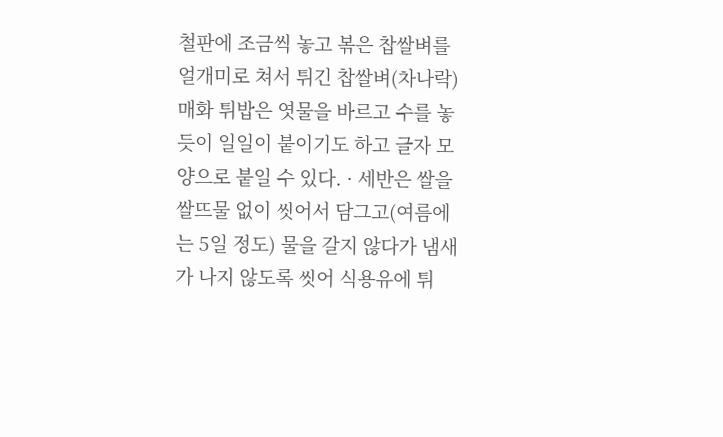철판에 조금씩 놓고 볶은 찹쌀벼를 얼개미로 쳐서 튀긴 찹쌀벼(차나락) 매화 튀밥은 엿물을 바르고 수를 놓듯이 일일이 붙이기도 하고 글자 모양으로 붙일 수 있다. · 세반은 쌀을 쌀뜨물 없이 씻어서 담그고(여름에는 5일 정도) 물을 갈지 않다가 냄새가 나지 않도록 씻어 식용유에 튀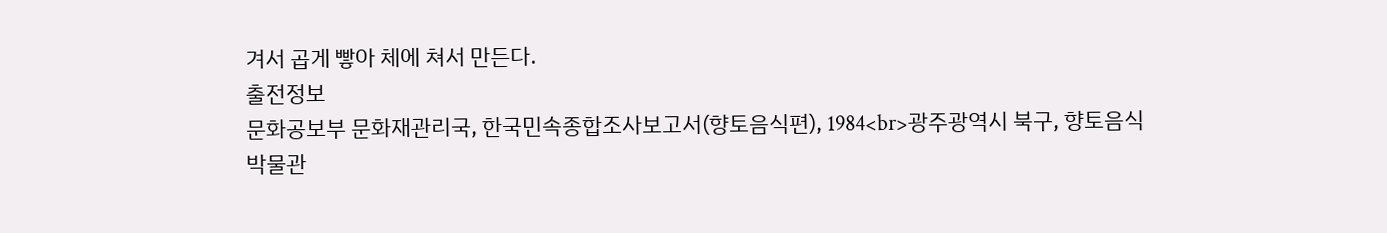겨서 곱게 빻아 체에 쳐서 만든다.
출전정보
문화공보부 문화재관리국, 한국민속종합조사보고서(향토음식편), 1984<br>광주광역시 북구, 향토음식박물관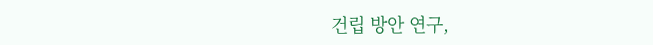건립 방안 연구,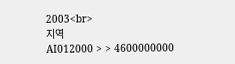2003<br>
지역
AI012000 > > 4600000000